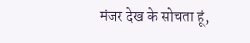मंजर देख के सोचता हूं,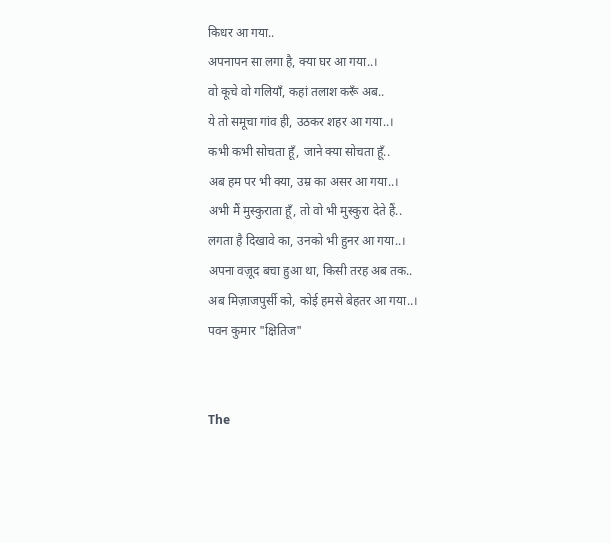किधर आ गया..
अपनापन सा लगा है, क्या घर आ गया..।
वो कूचे वो गलियाँ, कहां तलाश करूँ अब..
ये तो समूचा गांव ही, उठकर शहर आ गया..।
कभी कभी सोचता हूँ, जाने क्या सोचता हूँ..
अब हम पर भी क्या, उम्र का असर आ गया..।
अभी मैं मुस्कुराता हूँ, तो वो भी मुस्कुरा देते हैं..
लगता है दिखावे का, उनको भी हुनर आ गया..।
अपना वज़ूद बचा हुआ था, किसी तरह अब तक..
अब मिज़ाजपुर्सी को, कोई हमसे बेहतर आ गया..।
पवन कुमार "क्षितिज"


The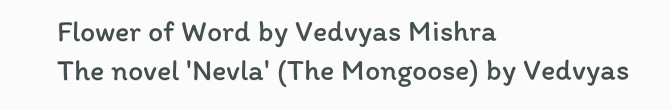Flower of Word by Vedvyas Mishra
The novel 'Nevla' (The Mongoose) by Vedvyas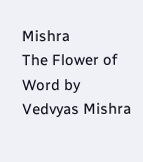Mishra
The Flower of Word by Vedvyas Mishra